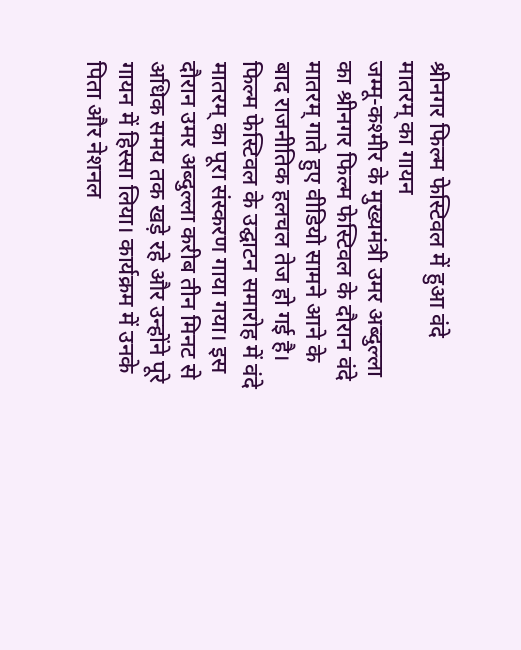श्रीनगर फिल्म फेस्टिवल में हुआ वंदे मातरम् का गायन
जम्मू-कश्मीर के मुख्यमंत्री उमर अब्दुल्ला का श्रीनगर फिल्म फेस्टिवल के दौरान वंदे मातरम् गाते हुए वीडियो सामने आने के बाद राजनीतिक हलचल तेज हो गई है। फिल्म फेस्टिवल के उद्घाटन समारोह में वंदे मातरम् का पूरा संस्करण गाया गया। इस दौरान उमर अब्दुल्ला करीब तीन मिनट से अधिक समय तक खड़े रहे और उन्होंने पूरे गायन में हिस्सा लिया। कार्यक्रम में उनके पिता और नेशनल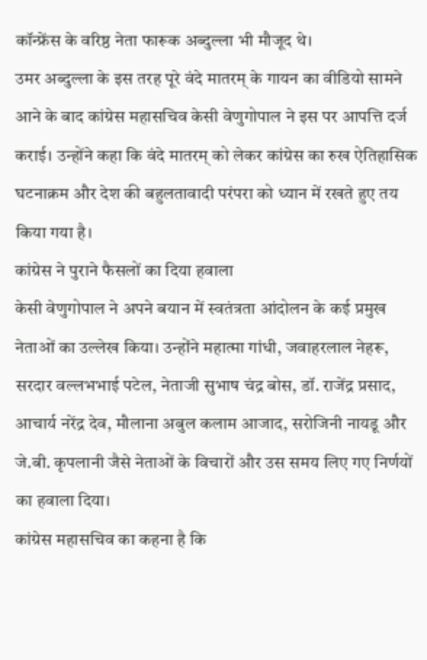कॉन्फ्रेंस के वरिष्ठ नेता फारूक अब्दुल्ला भी मौजूद थे।
उमर अब्दुल्ला के इस तरह पूरे वंदे मातरम् के गायन का वीडियो सामने आने के बाद कांग्रेस महासचिव केसी वेणुगोपाल ने इस पर आपत्ति दर्ज कराई। उन्होंने कहा कि वंदे मातरम् को लेकर कांग्रेस का रुख ऐतिहासिक घटनाक्रम और देश की बहुलतावादी परंपरा को ध्यान में रखते हुए तय किया गया है।
कांग्रेस ने पुराने फैसलों का दिया हवाला
केसी वेणुगोपाल ने अपने बयान में स्वतंत्रता आंदोलन के कई प्रमुख नेताओं का उल्लेख किया। उन्होंने महात्मा गांधी, जवाहरलाल नेहरू, सरदार वल्लभभाई पटेल, नेताजी सुभाष चंद्र बोस, डॉ. राजेंद्र प्रसाद, आचार्य नरेंद्र देव, मौलाना अबुल कलाम आजाद, सरोजिनी नायडू और जे.बी. कृपलानी जैसे नेताओं के विचारों और उस समय लिए गए निर्णयों का हवाला दिया।
कांग्रेस महासचिव का कहना है कि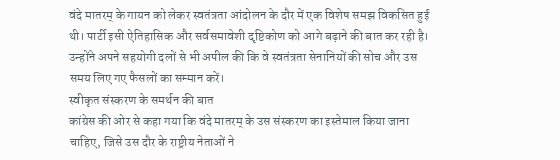वंदे मातरम् के गायन को लेकर स्वतंत्रता आंदोलन के दौर में एक विशेष समझ विकसित हुई थी। पार्टी इसी ऐतिहासिक और सर्वसमावेशी दृष्टिकोण को आगे बढ़ाने की बात कर रही है। उन्होंने अपने सहयोगी दलों से भी अपील की कि वे स्वतंत्रता सेनानियों की सोच और उस समय लिए गए फैसलों का सम्मान करें।
स्वीकृत संस्करण के समर्थन की बात
कांग्रेस की ओर से कहा गया कि वंदे मातरम् के उस संस्करण का इस्तेमाल किया जाना चाहिए, जिसे उस दौर के राष्ट्रीय नेताओं ने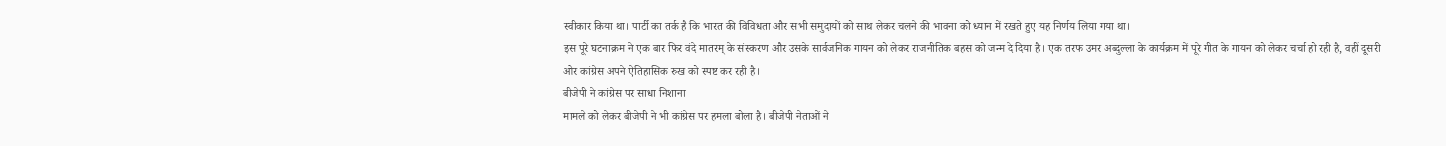स्वीकार किया था। पार्टी का तर्क है कि भारत की विविधता और सभी समुदायों को साथ लेकर चलने की भावना को ध्यान में रखते हुए यह निर्णय लिया गया था।
इस पूरे घटनाक्रम ने एक बार फिर वंदे मातरम् के संस्करण और उसके सार्वजनिक गायन को लेकर राजनीतिक बहस को जन्म दे दिया है। एक तरफ उमर अब्दुल्ला के कार्यक्रम में पूरे गीत के गायन को लेकर चर्चा हो रही है, वहीं दूसरी ओर कांग्रेस अपने ऐतिहासिक रुख को स्पष्ट कर रही है।
बीजेपी ने कांग्रेस पर साधा निशाना
मामले को लेकर बीजेपी ने भी कांग्रेस पर हमला बोला है। बीजेपी नेताओं ने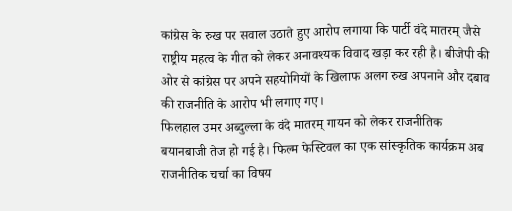कांग्रेस के रुख पर सवाल उठाते हुए आरोप लगाया कि पार्टी वंदे मातरम् जैसे राष्ट्रीय महत्व के गीत को लेकर अनावश्यक विवाद खड़ा कर रही है। बीजेपी की ओर से कांग्रेस पर अपने सहयोगियों के खिलाफ अलग रुख अपनाने और दबाव की राजनीति के आरोप भी लगाए गए।
फिलहाल उमर अब्दुल्ला के वंदे मातरम् गायन को लेकर राजनीतिक बयानबाजी तेज हो गई है। फिल्म फेस्टिवल का एक सांस्कृतिक कार्यक्रम अब राजनीतिक चर्चा का विषय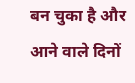बन चुका है और आने वाले दिनों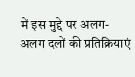में इस मुद्दे पर अलग-अलग दलों की प्रतिक्रियाएं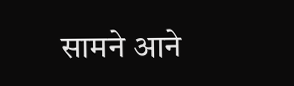सामने आने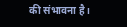की संभावना है।